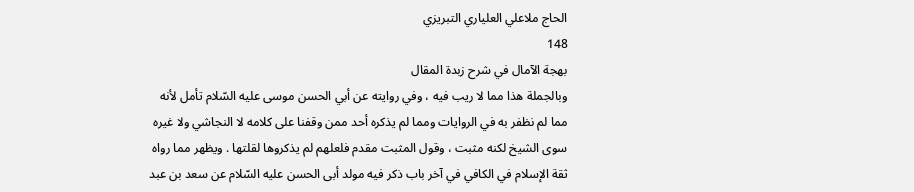الحاج ملاعلي العلياري التبريزي
148
بهجة الآمال في شرح زبدة المقال
وبالجملة هذا مما لا ريب فيه ، وفي روايته عن أبي الحسن موسى عليه السّلام تأمل لأنه مما لم نظفر به في الروايات ومما لم يذكره أحد ممن وقفنا على كلامه لا النجاشي ولا غيره سوى الشيخ لكنه مثبت ، وقول المثبت مقدم فلعلهم لم يذكروها لقلتها . ويظهر مما رواه ثقة الإسلام في الكافي في آخر باب ذكر فيه مولد أبى الحسن عليه السّلام عن سعد بن عبد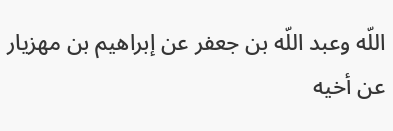اللّه وعبد اللّه بن جعفر عن إبراهيم بن مهزيار عن أخيه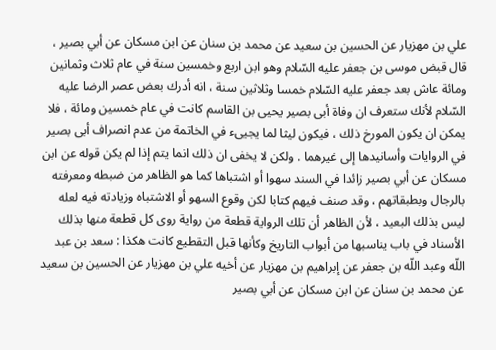علي بن مهزيار عن الحسين بن سعيد عن محمد بن سنان عن ابن مسكان عن أبي بصير ، قال قبض موسى بن جعفر عليه السّلام وهو ابن اربع وخمسين سنة في عام ثلاث وثمانين ومائة عاش بعد جعفر عليه السّلام خمسا وثلاثين سنة ، انه أدرك بعض عصر الرضا عليه السّلام لأنك ستعرف ان وفاة أبى بصير يحيى بن القاسم كانت في عام خمسين ومائة ، فلا يمكن ان يكون المورخ ذلك ، فيكون ليثا لما يجيىء في الخاتمة من عدم انصراف أبى بصير في الروايات وأسانيدها إلى غيرهما . ولكن لا يخفى ان ذلك انما يتم إذا لم يكن قوله عن ابن مسكان عن أبي بصير زائدا في السند سهوا أو اشتباها كما هو الظاهر من ضبطه ومعرفته بالرجال وبطبقاتهم ، وقد صنف فيهم كتابا لكن وقوع السهو أو الاشتباه وزيادته فيه لعله ليس بذلك البعيد ، لأن الظاهر أن تلك الرواية قطعة من رواية روى كل قطعة منها بذلك الأسناد في باب يناسبها من أبواب التاريخ وكأنها قبل التقطيع كانت هكذا : سعد بن عبد اللّه وعبد اللّه بن جعفر عن إبراهيم بن مهزيار عن أخيه علي بن مهزيار عن الحسين بن سعيد عن محمد بن سنان عن ابن مسكان عن أبي بصير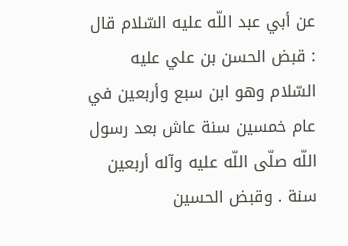عن أبي عبد اللّه عليه السّلام قال : قبض الحسن بن علي عليه السّلام وهو ابن سبع وأربعين في عام خمسين سنة عاش بعد رسول اللّه صلّى اللّه عليه وآله أربعين سنة . وقبض الحسين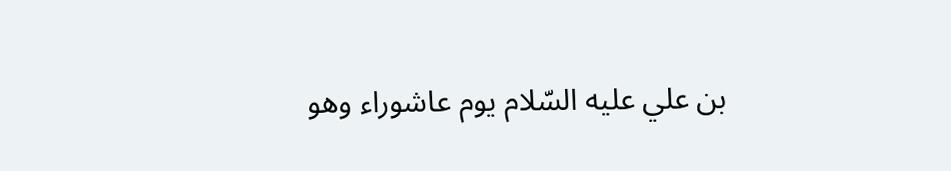بن علي عليه السّلام يوم عاشوراء وهو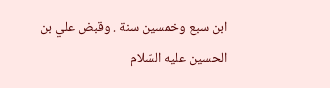ابن سبع وخمسين سنة . وقبض علي بن الحسين عليه السّلام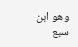وهو ابن سبع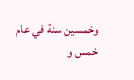وخمسين سنة في عام خمس و